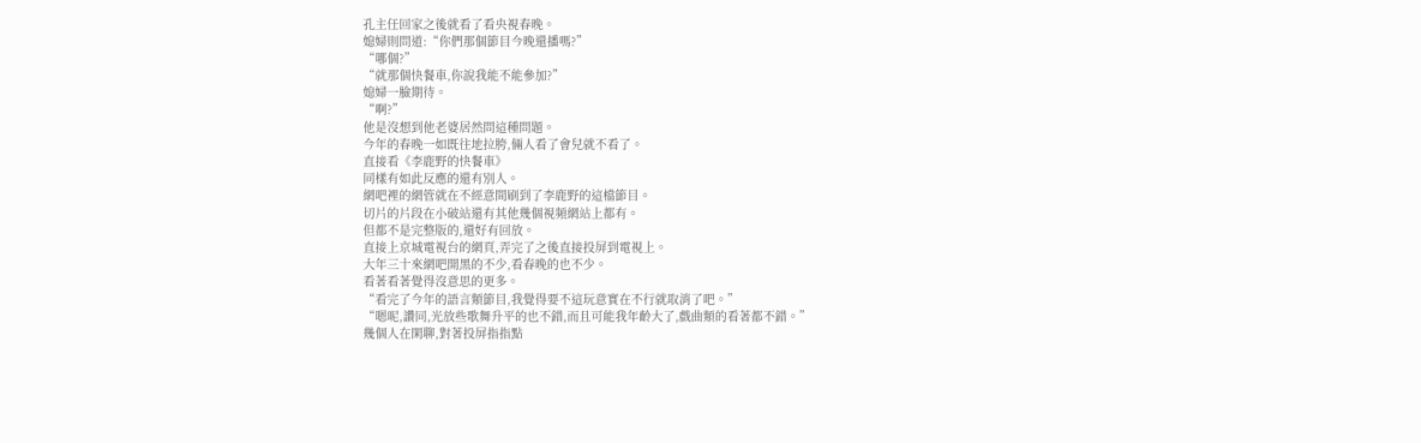孔主任回家之後就看了看央視春晚。
媳婦則問道:“你們那個節目今晚還播嗎?”
“哪個?”
“就那個快餐車,你說我能不能參加?”
媳婦一臉期待。
“啊?”
他是沒想到他老婆居然問這種問題。
今年的春晚一如既往地拉胯,倆人看了會兒就不看了。
直接看《李鹿野的快餐車》
同樣有如此反應的還有別人。
網吧裡的網管就在不經意間刷到了李鹿野的這檔節目。
切片的片段在小破站還有其他幾個視頻網站上都有。
但都不是完整版的,還好有回放。
直接上京城電視台的網頁,弄完了之後直接投屏到電視上。
大年三十來網吧開黑的不少,看春晚的也不少。
看著看著覺得沒意思的更多。
“看完了今年的語言類節目,我覺得要不這玩意實在不行就取消了吧。”
“嗯呢,讚同,光放些歌舞升平的也不錯,而且可能我年齡大了,戲曲類的看著都不錯。”
幾個人在閑聊,對著投屏指指點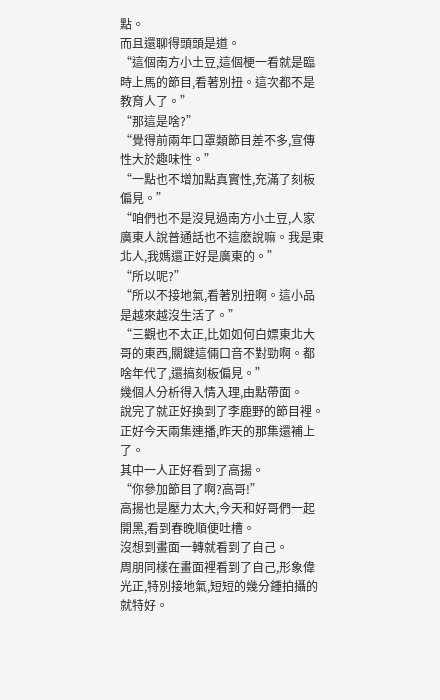點。
而且還聊得頭頭是道。
“這個南方小土豆,這個梗一看就是臨時上馬的節目,看著別扭。這次都不是教育人了。”
“那這是啥?”
“覺得前兩年口罩類節目差不多,宣傳性大於趣味性。”
“一點也不增加點真實性,充滿了刻板偏見。”
“咱們也不是沒見過南方小土豆,人家廣東人說普通話也不這麽說嘛。我是東北人,我媽還正好是廣東的。”
“所以呢?”
“所以不接地氣,看著別扭啊。這小品是越來越沒生活了。”
“三觀也不太正,比如如何白嫖東北大哥的東西,關鍵這倆口音不對勁啊。都啥年代了,還搞刻板偏見。”
幾個人分析得入情入理,由點帶面。
說完了就正好換到了李鹿野的節目裡。
正好今天兩集連播,昨天的那集還補上了。
其中一人正好看到了高揚。
“你參加節目了啊?高哥!”
高揚也是壓力太大,今天和好哥們一起開黑,看到春晚順便吐槽。
沒想到畫面一轉就看到了自己。
周朋同樣在畫面裡看到了自己,形象偉光正,特別接地氣,短短的幾分鍾拍攝的就特好。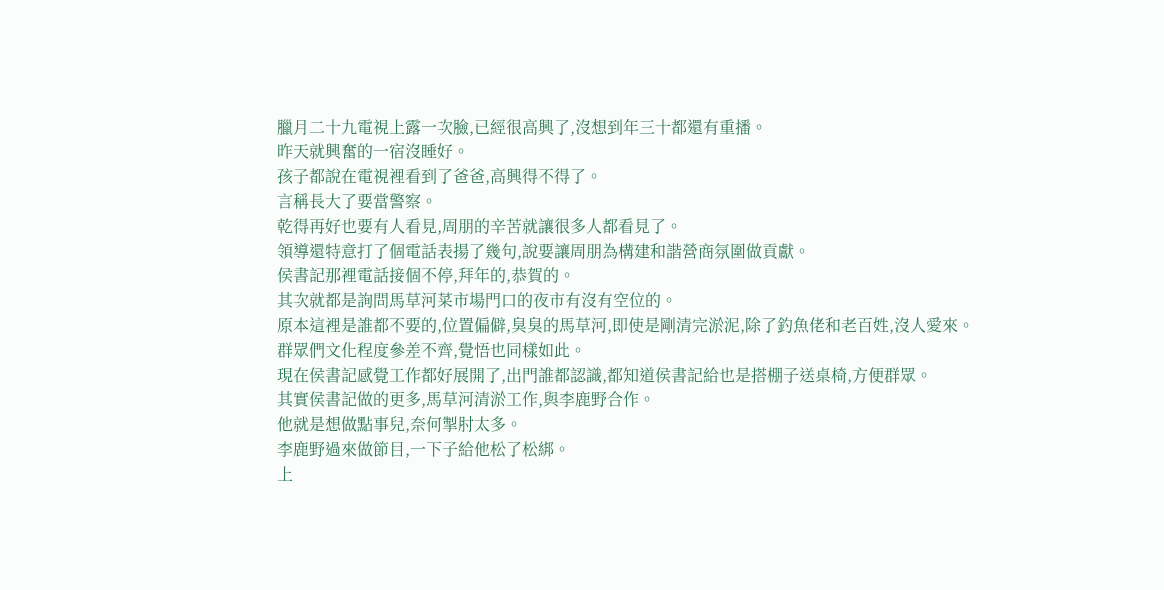臘月二十九電視上露一次臉,已經很高興了,沒想到年三十都還有重播。
昨天就興奮的一宿沒睡好。
孩子都說在電視裡看到了爸爸,高興得不得了。
言稱長大了要當警察。
乾得再好也要有人看見,周朋的辛苦就讓很多人都看見了。
領導還特意打了個電話表揚了幾句,說要讓周朋為構建和諧營商氛圍做貢獻。
侯書記那裡電話接個不停,拜年的,恭賀的。
其次就都是詢問馬草河菜市場門口的夜市有沒有空位的。
原本這裡是誰都不要的,位置偏僻,臭臭的馬草河,即使是剛清完淤泥,除了釣魚佬和老百姓,沒人愛來。
群眾們文化程度參差不齊,覺悟也同樣如此。
現在侯書記感覺工作都好展開了,出門誰都認識,都知道侯書記給也是搭棚子送桌椅,方便群眾。
其實侯書記做的更多,馬草河清淤工作,與李鹿野合作。
他就是想做點事兒,奈何掣肘太多。
李鹿野過來做節目,一下子給他松了松綁。
上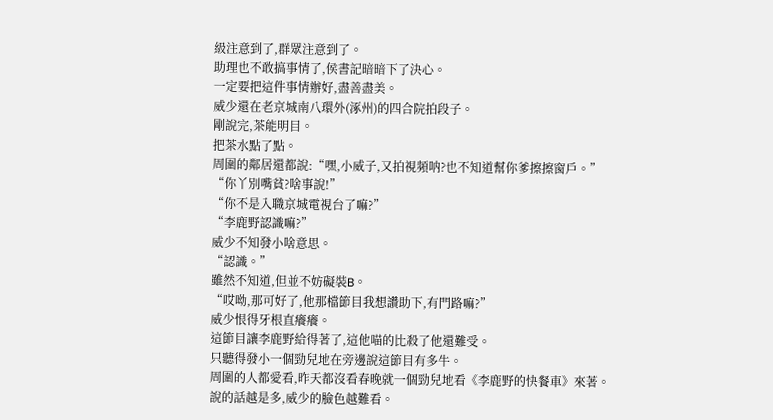級注意到了,群眾注意到了。
助理也不敢搞事情了,侯書記暗暗下了決心。
一定要把這件事情辦好,盡善盡美。
威少還在老京城南八環外(涿州)的四合院拍段子。
剛說完,茶能明目。
把茶水點了點。
周圍的鄰居還都說:“嘿,小威子,又拍視頻呐?也不知道幫你爹擦擦窗戶。”
“你丫別嘴貧?啥事說!”
“你不是入職京城電視台了嘛?”
“李鹿野認識嘛?”
威少不知發小啥意思。
“認識。”
雖然不知道,但並不妨礙裝B。
“哎呦,那可好了,他那檔節目我想讚助下,有門路嘛?”
威少恨得牙根直癢癢。
這節目讓李鹿野給得著了,這他喵的比殺了他還難受。
只聽得發小一個勁兒地在旁邊說這節目有多牛。
周圍的人都愛看,昨天都沒看春晚就一個勁兒地看《李鹿野的快餐車》來著。
說的話越是多,威少的臉色越難看。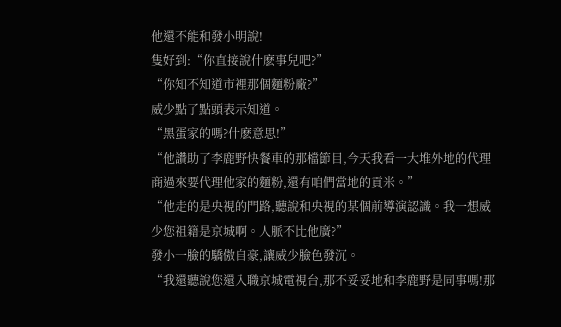他還不能和發小明說!
隻好到:“你直接說什麽事兒吧?”
“你知不知道市裡那個麵粉廠?”
威少點了點頭表示知道。
“黑蛋家的嗎?什麽意思!”
“他讚助了李鹿野快餐車的那檔節目,今天我看一大堆外地的代理商過來要代理他家的麵粉,還有咱們當地的貢米。”
“他走的是央視的門路,聽說和央視的某個前導演認識。我一想威少您祖籍是京城啊。人脈不比他廣?”
發小一臉的驕傲自豪,讓威少臉色發沉。
“我還聽說您還入職京城電視台,那不妥妥地和李鹿野是同事嗎!那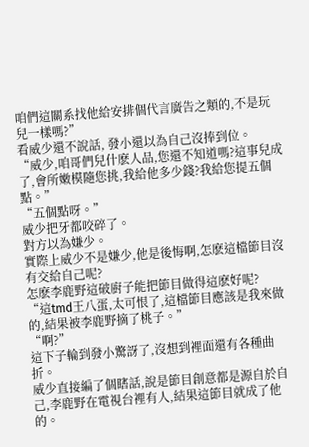咱們這關系找他給安排個代言廣告之類的,不是玩兒一樣嗎?”
看威少還不說話, 發小還以為自己沒捧到位。
“威少,咱哥們兒什麽人品,您還不知道嗎?這事兒成了,會所嫩模隨您挑,我給他多少錢?我給您提五個點。”
“五個點呀。”
威少把牙都咬碎了。
對方以為嫌少。
實際上威少不是嫌少,他是後悔啊,怎麽這檔節目沒有交給自己呢?
怎麽李鹿野這破廚子能把節目做得這麽好呢?
“這tmd王八蛋,太可恨了,這檔節目應該是我來做的,結果被李鹿野摘了桃子。”
“啊?”
這下子輪到發小驚訝了,沒想到裡面還有各種曲折。
威少直接編了個瞎話,說是節目創意都是源自於自己,李鹿野在電視台裡有人,結果這節目就成了他的。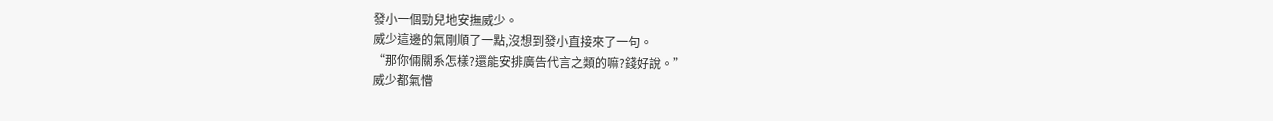發小一個勁兒地安撫威少。
威少這邊的氣剛順了一點,沒想到發小直接來了一句。
“那你倆關系怎樣?還能安排廣告代言之類的嘛?錢好說。”
威少都氣懵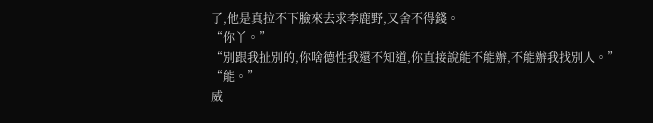了,他是真拉不下臉來去求李鹿野,又舍不得錢。
“你丫。”
“別跟我扯別的,你啥德性我還不知道,你直接說能不能辦,不能辦我找別人。”
“能。”
威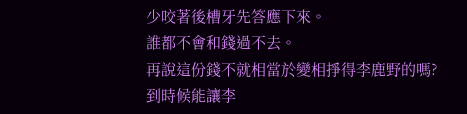少咬著後槽牙先答應下來。
誰都不會和錢過不去。
再說這份錢不就相當於變相掙得李鹿野的嗎?
到時候能讓李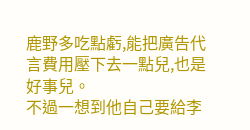鹿野多吃點虧,能把廣告代言費用壓下去一點兒,也是好事兒。
不過一想到他自己要給李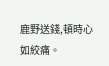鹿野送錢,頓時心如絞痛。